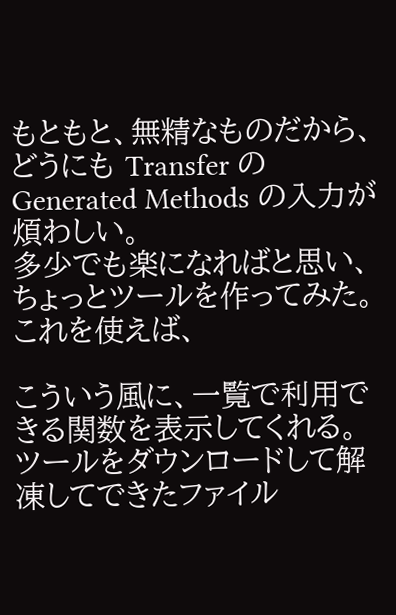もともと、無精なものだから、どうにも Transfer の Generated Methods の入力が煩わしい。
多少でも楽になればと思い、ちょっとツールを作ってみた。
これを使えば、

こういう風に、一覧で利用できる関数を表示してくれる。
ツールをダウンロードして解凍してできたファイル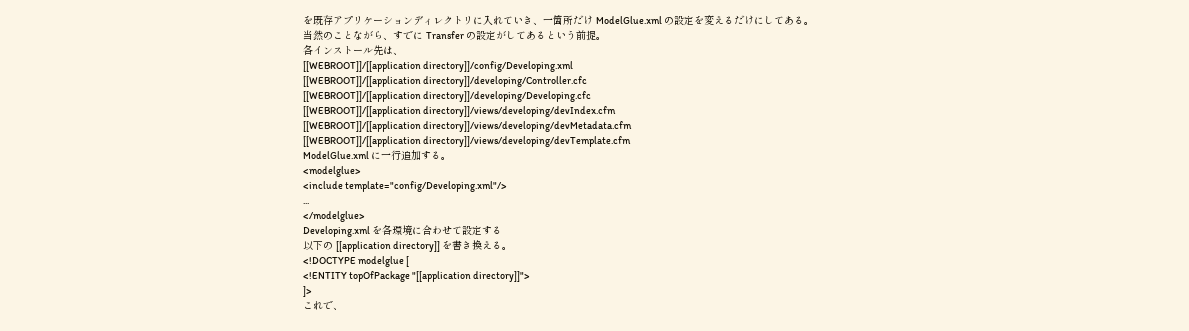を既存アプリケーションディレクトリに入れていき、一箇所だけ ModelGlue.xml の設定を変えるだけにしてある。
当然のことながら、すでに Transfer の設定がしてあるという前提。
各インストール先は、
[[WEBROOT]]/[[application directory]]/config/Developing.xml
[[WEBROOT]]/[[application directory]]/developing/Controller.cfc
[[WEBROOT]]/[[application directory]]/developing/Developing.cfc
[[WEBROOT]]/[[application directory]]/views/developing/devIndex.cfm
[[WEBROOT]]/[[application directory]]/views/developing/devMetadata.cfm
[[WEBROOT]]/[[application directory]]/views/developing/devTemplate.cfm
ModelGlue.xml に一行追加する。
<modelglue>
<include template="config/Developing.xml"/>
...
</modelglue>
Developing.xml を各環境に合わせて設定する
以下の [[application directory]] を書き換える。
<!DOCTYPE modelglue [
<!ENTITY topOfPackage "[[application directory]]">
]>
これで、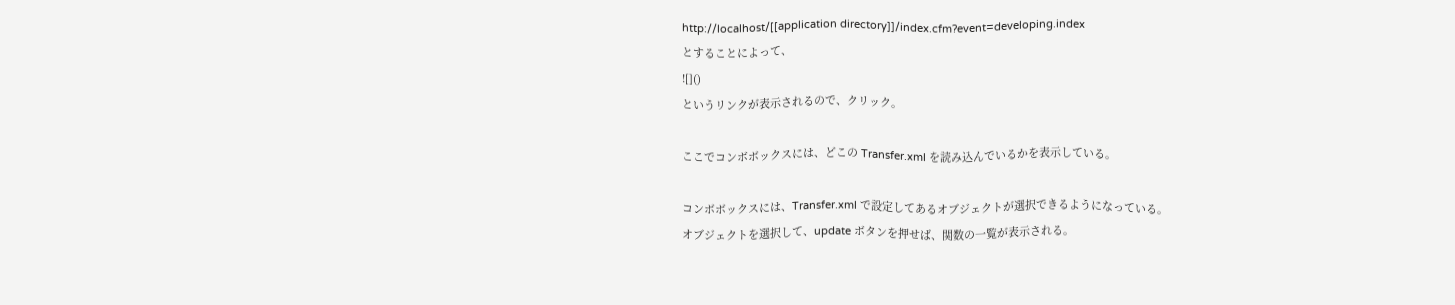http://localhost/[[application directory]]/index.cfm?event=developing.index
とすることによって、
![]()
というリンクが表示されるので、クリック。

ここでコンボボックスには、どこの Transfer.xml を読み込んでいるかを表示している。

コンボボックスには、Transfer.xml で設定してあるオブジェクトが選択できるようになっている。
オブジェクトを選択して、update ボタンを押せば、関数の一覧が表示される。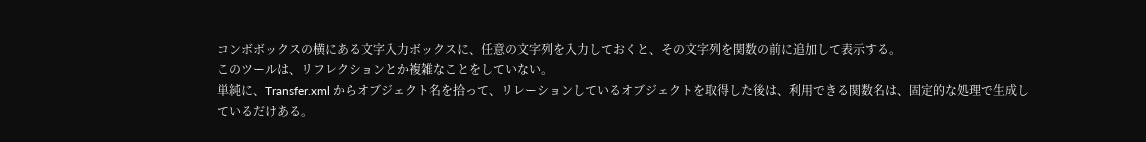コンボボックスの横にある文字入力ボックスに、任意の文字列を入力しておくと、その文字列を関数の前に追加して表示する。
このツールは、リフレクションとか複雑なことをしていない。
単純に、Transfer.xml からオブジェクト名を拾って、リレーションしているオブジェクトを取得した後は、利用できる関数名は、固定的な処理で生成しているだけある。